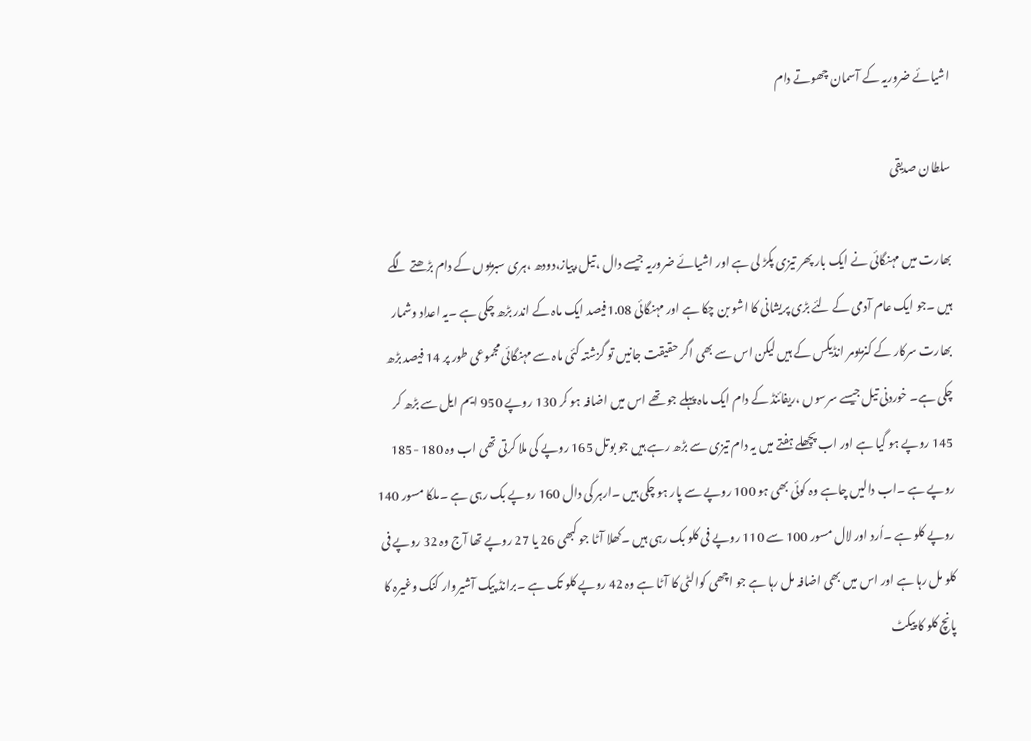اشیائے ضروریہ کے آسمان چھوتے دام

سلطان صدیقی

بھارت میں مہنگائی نے ایک بار پھر تیزی پکڑ لی ہے اور اشیائے ضروریہ جیسے دال ،تیل،پیاز،دودھ ،ہری سبزیوں کے دام بڑھتے لگے ہیں ۔جو ایک عام آدمی کے لئے بڑی پریشانی کا اشو بن چکا ہے اور مہنگائی 1.08فیصد ایک ماہ کے اندر بڑھ چکی ہے ۔یہ اعداد وشمار بھارت سرکار کے کنزیومر انڈیکس کے ہیں لیکن اس سے بھی اگر حقیقت جانیں تو گزشتہ کئی ماہ سے مہنگائی مجموعی طور پر 14 فیصد بڑھ چکی ہے۔ خوردنی تیل جیسے سرسوں ،ریفائنڈ کے دام ایک ماہ پہلے جو تھے اس میں اضافہ ہو کر 130 روپے 950 ایم ایل سے بڑھ کر 145 روپے ہو گیا ہے اور اب پچھلے ہفتے میں یہ دام تیزی سے بڑھ رہے ہیں جو بوتل 165 روپے کی ملا کرتی تھی اب وہ 180 -185 روپے ہے ۔اب دالیں چاہے وہ کوئی بھی ہو 100 روپے سے پار ہو چکی ہیں ۔ارہر کی دال 160 روپے بک رہی ہے ۔ملکا مسور 140 روپے کلو ہے ۔اُرد اور لال مسور 100 سے 110 روپے فی کلو بک رہی ہیں ۔کھلا آٹا جو کبھی 26 یا 27 روپے تھا آج وہ 32 روپے فی کلو مل رہا ہے اور اس میں بھی اضافہ مل رہا ہے جو اچھی کوالٹی کا آٹا ہے وہ 42 روپے کلو تک ہے ۔برانڈ پیک آشیروار کنک وغیرہ کا پانچ کلو کا پیکٹ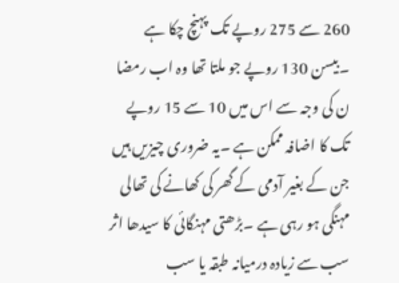260 سے 275 روپے تک پہنچ چکا ہے ۔بیسن 130 روپے جو ملتا تھا وہ اب رمضا ن کی وجہ سے اس میں 10 سے 15 روپے تک کا اضافہ ممکن ہے ۔یہ ضروری چیزیں ہیں جن کے بغیر آدمی کے گھر کی کھانے کی تھالی مہنگی ہو رہی ہے ۔بڑھتی مہنگائی کا سیدھا اثر سب سے زیادہ درمیانہ طبقہ یا سب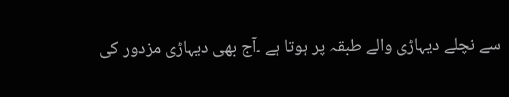سے نچلے دیہاڑی والے طبقہ پر ہوتا ہے ۔آج بھی دیہاڑی مزدور کی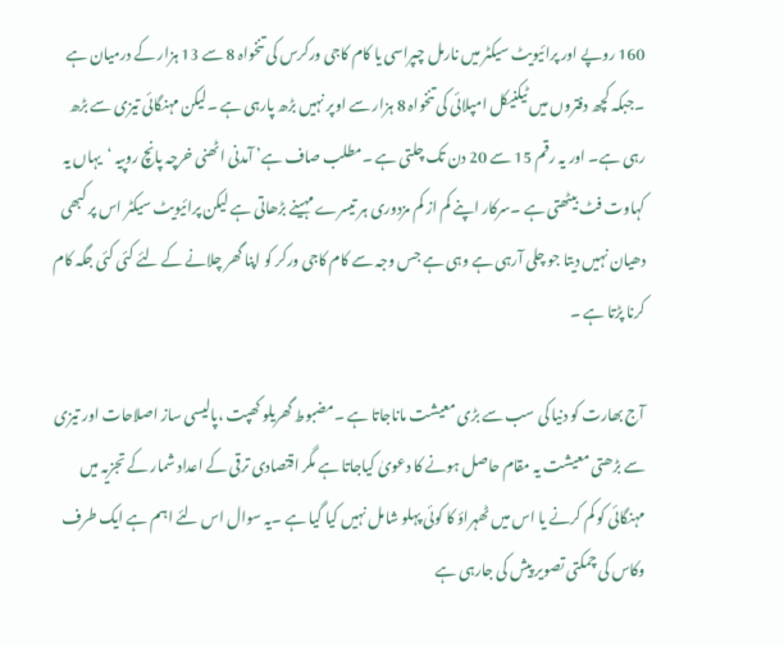160 روپے اور پرائیویٹ سیکٹر میں نارمل چپراسی یا کام کاجی ورکرس کی تنخواہ 8 سے 13 ہزار کے درمیان ہے ۔جبکہ کچھ دفتروں میں ٹیکنیکل امپلائی کی تنخواہ 8 ہزار سے اوپر نہیں بڑھ پارہی ہے ۔لیکن مہنگائی تیزی سے بڑھ رہی ہے۔ اور یہ رقم 15 سے 20 دن تک چلتی ہے ۔مطلب صاف ہے’ آمدنی اٹھنی خرچہ پانچ روپیہ ‘یہاں یہ کہاوت فٹ بیٹھتی ہے ۔سرکار اپنے کم از کم مزدوری ہر تیسرے مہینے بڑھاتی ہے لیکن پرائیویٹ سیکٹر اس پر کبھی دھیان نہیں دیتا جو چلی آرہی ہے وہی ہے جس وجہ سے کام کاجی ورکر کو اپنا گھر چلانے کے لئے کئی کئی جگہ کام کرنا پڑتا ہے ۔

آج بھارت کو دنیا کی سب سے بڑی معیشت ماناجاتا ہے ۔مضبوط گھریلو کھپت ،پالیسی ساز اصلاحات اور تیزی سے بڑھتی معیشت یہ مقام حاصل ہونے کا دعویٰ کیاجاتا ہے مگر اقتصادی ترقی کے اعداد شمار کے تجزیہ میں مہنگائی کو کم کرنے یا اس میں ٹھہراؤ کا کوئی پہلو شامل نہیں کیا گیا ہے ۔یہ سوال اس لئے اہم ہے ایک طرف وکاس کی چمکتی تصویر پیش کی جارہی ہے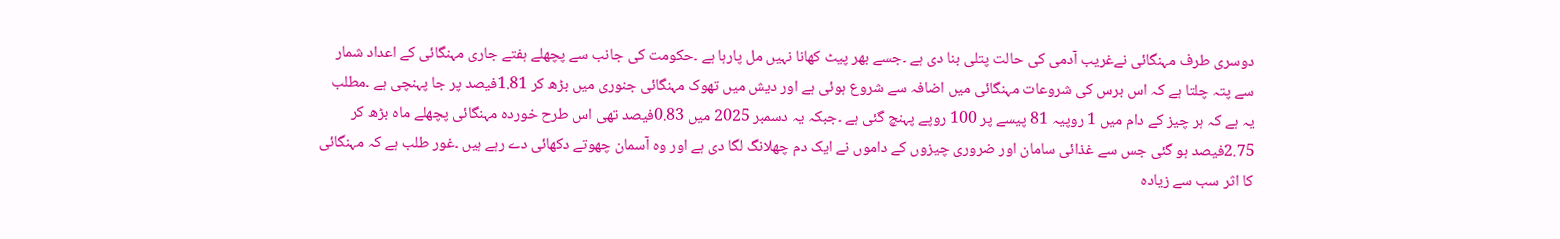دوسری طرف مہنگائی نےغریب آدمی کی حالت پتلی بنا دی ہے ۔جسے بھر پیٹ کھانا نہیں مل پارہا ہے ۔حکومت کی جانب سے پچھلے ہفتے جاری مہنگائی کے اعداد شمار سے پتہ چلتا ہے کہ اس برس کی شروعات مہنگائی میں اضافہ سے شروع ہوئی ہے اور دیش میں تھوک مہنگائی جنوری میں بڑھ کر 1.81فیصد پر جا پہنچی ہے ۔مطلب یہ ہے کہ ہر چیز کے دام میں 1 روپیہ 81 پیسے پر 100 روپے پہنچ گئی ہے ۔جبکہ یہ دسمبر 2025 میں 0.83فیصد تھی اس طرح خوردہ مہنگائی پچھلے ماہ بڑھ کر 2.75فیصد ہو گئی جس سے غذائی سامان اور ضروری چیزوں کے داموں نے ایک دم چھلانگ لگا دی ہے اور وہ آسمان چھوتے دکھائی دے رہے ہیں ۔غور طلب ہے کہ مہنگائی کا اثر سب سے زیادہ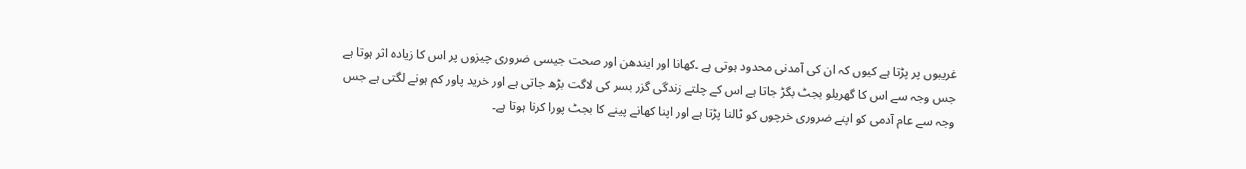غریبوں پر پڑتا ہے کیوں کہ ان کی آمدنی محدود ہوتی ہے ۔کھانا اور ایندھن اور صحت جیسی ضروری چیزوں پر اس کا زیادہ اثر ہوتا ہے جس وجہ سے اس کا گھریلو بجٹ بگڑ جاتا ہے اس کے چلتے زندگی گزر بسر کی لاگت بڑھ جاتی ہے اور خرید پاور کم ہونے لگتی ہے جس وجہ سے عام آدمی کو اپنے ضروری خرچوں کو ٹالنا پڑتا ہے اور اپنا کھانے پینے کا بجٹ پورا کرنا ہوتا ہے۔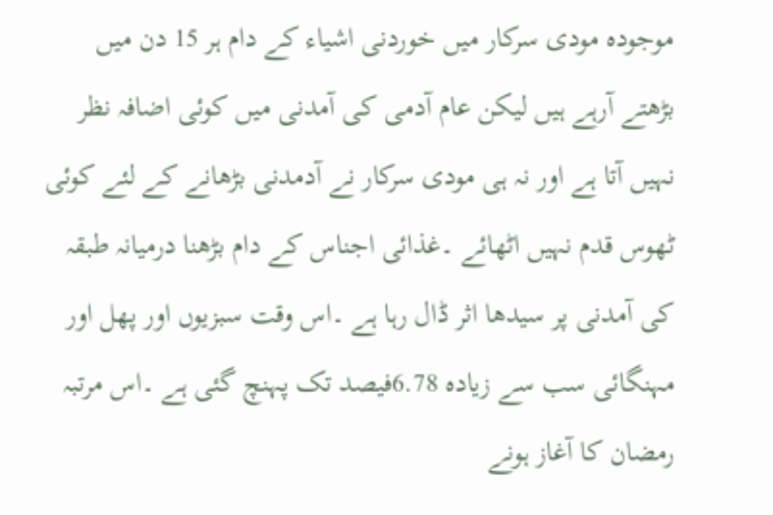موجودہ مودی سرکار میں خوردنی اشیاء کے دام ہر 15 دن میں بڑھتے آرہے ہیں لیکن عام آدمی کی آمدنی میں کوئی اضافہ نظر نہیں آتا ہے اور نہ ہی مودی سرکار نے آدمدنی بڑھانے کے لئے کوئی ٹھوس قدم نہیں اٹھائے ۔غذائی اجناس کے دام بڑھنا درمیانہ طبقہ کی آمدنی پر سیدھا اثر ڈال رہا ہے ۔اس وقت سبزیوں اور پھل اور مہنگائی سب سے زیادہ 6.78فیصد تک پہنچ گئی ہے ۔اس مرتبہ رمضان کا آغاز ہونے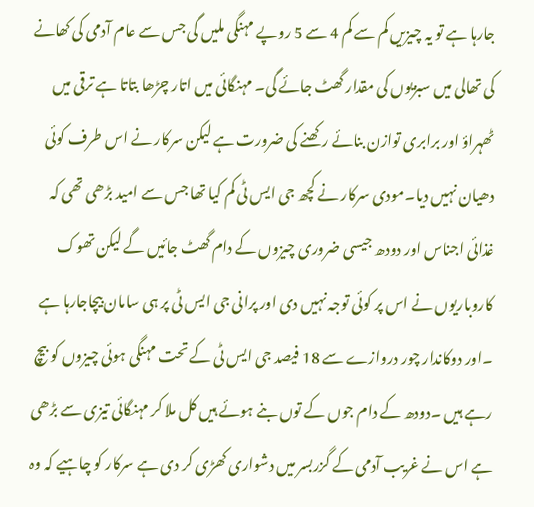جارہا ہے تو یہ چیزیں کم سے کم 4 سے 5 روپے مہنگی ملیں گی جس سے عام آدمی کی کھانے کی تھالی میں سبزیوں کی مقدار گھٹ جائے گی۔ مہنگائی میں اتار چڑھا بتاتا ہے ترقی میں ٹھہراؤ اور برابری توازن بنائے رکھنے کی ضرورت ہے لیکن سرکار نے اس طرف کوئی دھیان نہیں دیا۔مودی سرکار نے کچھ جی ایس ٹی کم کیا تھا جس سے امید بڑھی تھی کہ غذائی اجناس اور دودھ جیسی ضروری چیزوں کے دام گھٹ جائیں گے لیکن تھوک کاروباریوں نے اس پر کوئی توجہ نہیں دی اور پرانی جی ایس ٹی پر ہی سامان بیچاجارہا ہے ۔اور دوکاندار چور دروازے سے 18 فیصد جی ایس ٹی کے تحت مہنگی ہوئی چیزوں کو بیچ رہے ہیں ۔دودھ کے دام جوں کے توں بنے ہوئے ہیں کل ملا کر مہنگائی تیزی سے بڑھی ہے اس نے غریب آدمی کے گزربسر میں دشواری کھڑی کر دی ہے سرکار کو چاہیے کہ وہ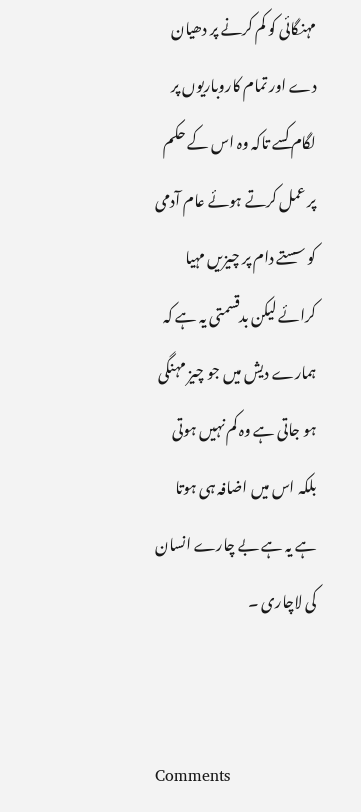مہنگائی کو کم کرنے پر دھیان دے اور تمام کاروباریوں پر لگام کسے تاکہ وہ اس کے حکم پر عمل کرتے ہوئے عام آدمی کو سستے دام پر چیزیں مہیا کرائے لیکن بدقسمتی یہ ہے کہ ہمارے دیش میں جو چیز مہنگی ہو جاتی ہے وہ کم نہیں ہوتی بلکہ اس میں اضافہ ہی ہوتا ہے یہ ہے بے چارے انسان کی لاچاری ۔


Comments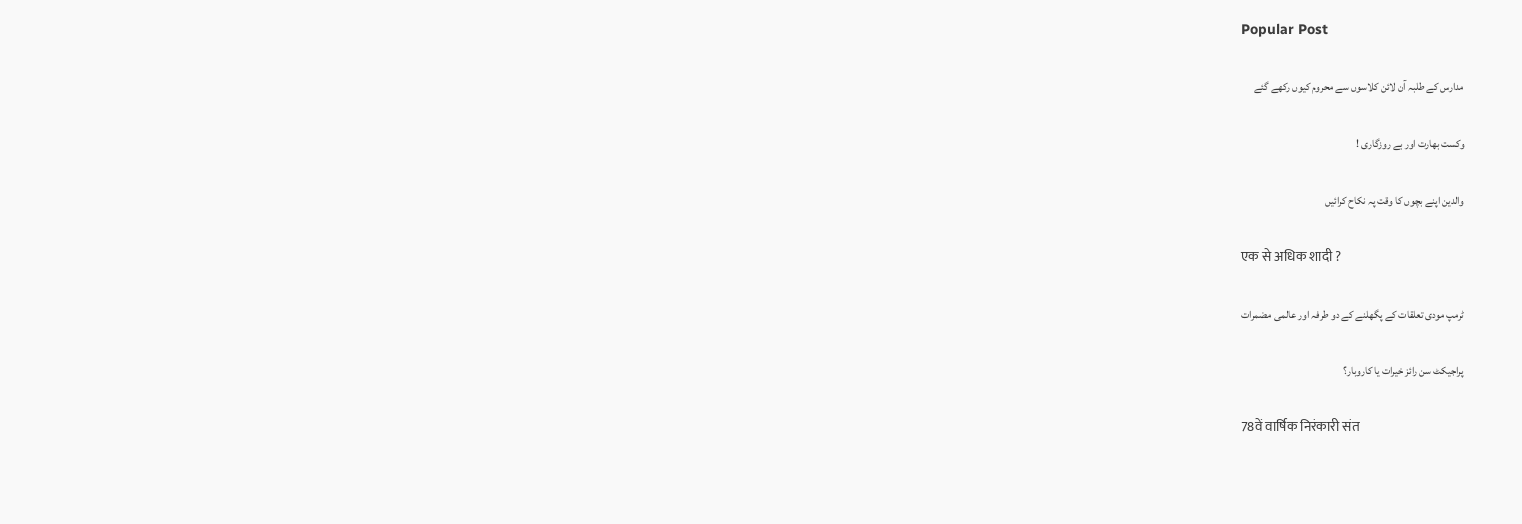Popular Post

مدارس کے طلبہ آن لائن کلاسوں سے محروم کیوں رکھے گئے

وکست بھارت اور بے روزگاری !

والدین اپنے بچوں کا وقت پہ نکاح کرائیں

एक स‌े अधिक शादी ?

ٹرمپ مودی تعلقات کے پگھلنے کے دو طرفہ اور عالمی مضمرات

پراجیکٹ سن رائز خیرات یا کاروبار؟

78वें वार्षिक निरंकारी संत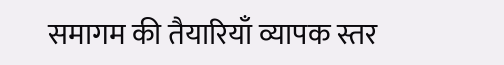समागम की तैयारियाँ व्यापक स्तर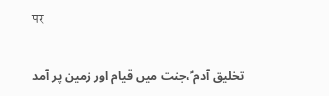पर

تخلیق آدم ؑ،جنت میں قیام اور زمین پر آمد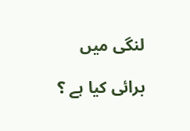لنگی میں

برائی کیا ہے ؟